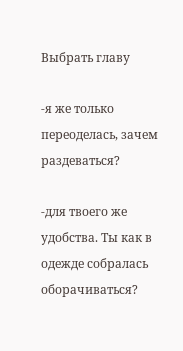Выбрать главу

-я же только переоделась, зачем раздеваться?

-для твоего же удобства. Ты как в одежде собралась оборачиваться?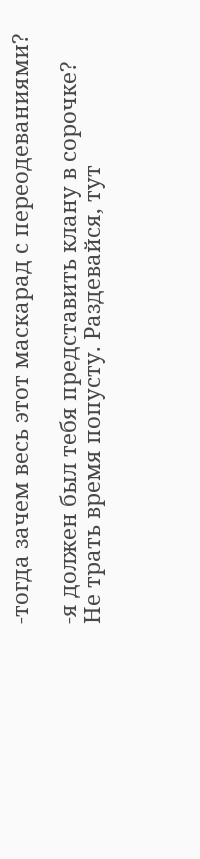-тогда зачем весь этот маскарад с переодеваниями?

-я должен был тебя представить клану в сорочке? Не трать время попусту. Раздевайся, тут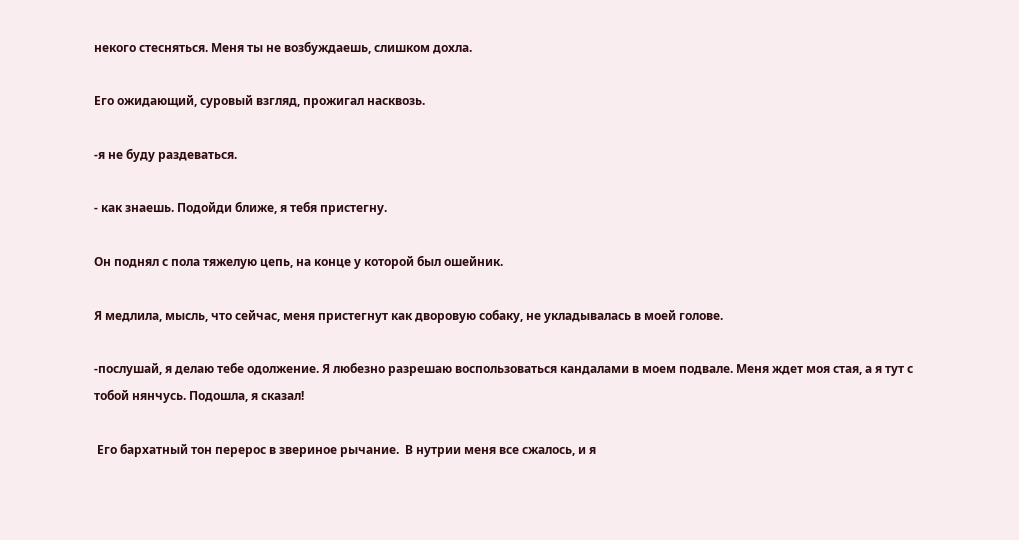некого стесняться. Меня ты не возбуждаешь, слишком дохла.

Его ожидающий, суровый взгляд, прожигал насквозь.

-я не буду раздеваться.

- как знаешь. Подойди ближе, я тебя пристегну.

Он поднял с пола тяжелую цепь, на конце у которой был ошейник.

Я медлила, мысль, что сейчас, меня пристегнут как дворовую собаку, не укладывалась в моей голове.

-послушай, я делаю тебе одолжение. Я любезно разрешаю воспользоваться кандалами в моем подвале. Меня ждет моя стая, а я тут с тобой нянчусь. Подошла, я сказал!

 Его бархатный тон перерос в звериное рычание.  В нутрии меня все сжалось, и я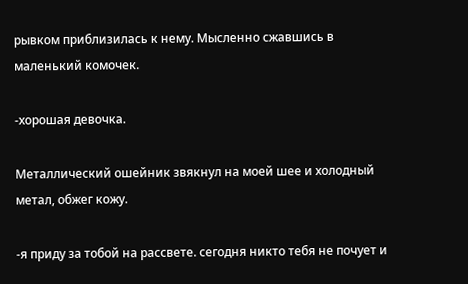рывком приблизилась к нему. Мысленно сжавшись в маленький комочек.

-хорошая девочка.

Металлический ошейник звякнул на моей шее и холодный метал, обжег кожу.

-я приду за тобой на рассвете. сегодня никто тебя не почует и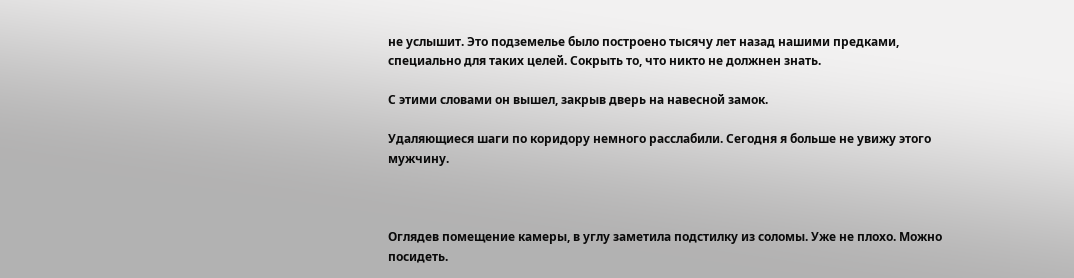не услышит. Это подземелье было построено тысячу лет назад нашими предками, специально для таких целей. Сокрыть то, что никто не должнен знать.

С этими словами он вышел, закрыв дверь на навесной замок.

Удаляющиеся шаги по коридору немного расслабили. Сегодня я больше не увижу этого мужчину.



Оглядев помещение камеры, в углу заметила подстилку из соломы. Уже не плохо. Можно посидеть.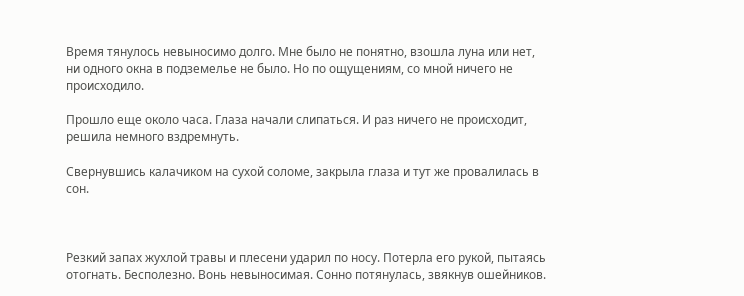Время тянулось невыносимо долго. Мне было не понятно, взошла луна или нет, ни одного окна в подземелье не было. Но по ощущениям, со мной ничего не происходило.

Прошло еще около часа. Глаза начали слипаться. И раз ничего не происходит, решила немного вздремнуть.

Свернувшись калачиком на сухой соломе, закрыла глаза и тут же провалилась в сон.



Резкий запах жухлой травы и плесени ударил по носу. Потерла его рукой, пытаясь отогнать. Бесполезно. Вонь невыносимая. Сонно потянулась, звякнув ошейников.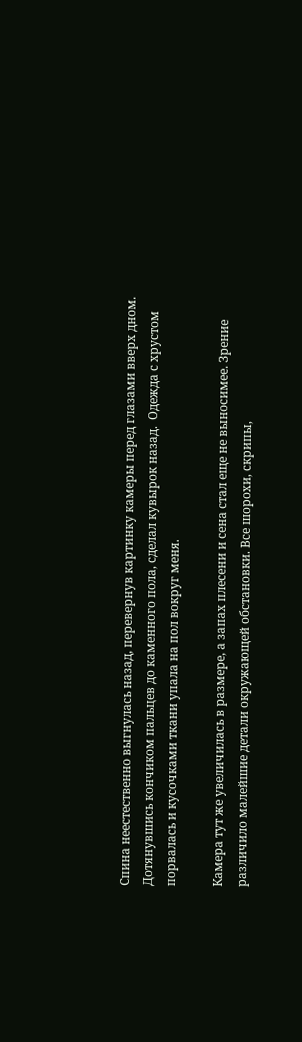Спина неестественно выгнулась назад, перевернув картинку камеры перед глазами вверх дном. Дотянувшись кончиком пальцев до каменного пола, сделал кувырок назад.  Одежда с хрустом порвалась и кусочками ткани упала на пол вокруг меня.

Камера тут же увеличилась в размере, а запах плесени и сена стал еще не выносимее. Зрение различило малейшие детали окружающей обстановки. Все шорохи, скрипы,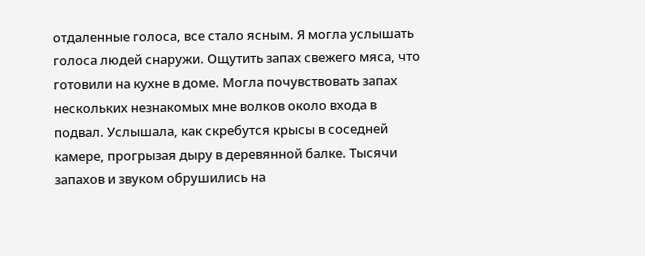отдаленные голоса, все стало ясным. Я могла услышать голоса людей снаружи. Ощутить запах свежего мяса, что готовили на кухне в доме. Могла почувствовать запах нескольких незнакомых мне волков около входа в подвал. Услышала, как скребутся крысы в соседней камере, прогрызая дыру в деревянной балке. Тысячи запахов и звуком обрушились на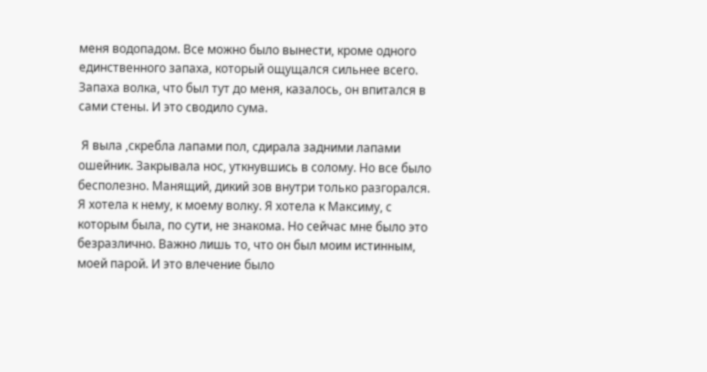меня водопадом. Все можно было вынести, кроме одного единственного запаха, который ощущался сильнее всего. Запаха волка, что был тут до меня, казалось, он впитался в сами стены. И это сводило сума.

 Я выла ,скребла лапами пол, сдирала задними лапами ошейник. Закрывала нос, уткнувшись в солому. Но все было бесполезно. Манящий, дикий зов внутри только разгорался. Я хотела к нему, к моему волку. Я хотела к Максиму, с которым была, по сути, не знакома. Но сейчас мне было это безразлично. Важно лишь то, что он был моим истинным, моей парой. И это влечение было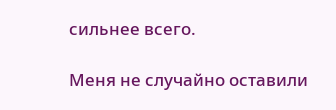сильнее всего.

Меня не случайно оставили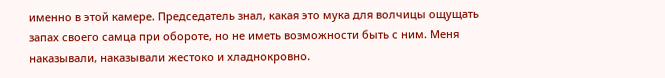именно в этой камере. Председатель знал, какая это мука для волчицы ощущать запах своего самца при обороте, но не иметь возможности быть с ним. Меня наказывали, наказывали жестоко и хладнокровно.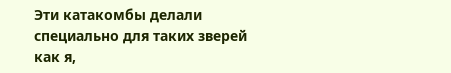Эти катакомбы делали специально для таких зверей как я,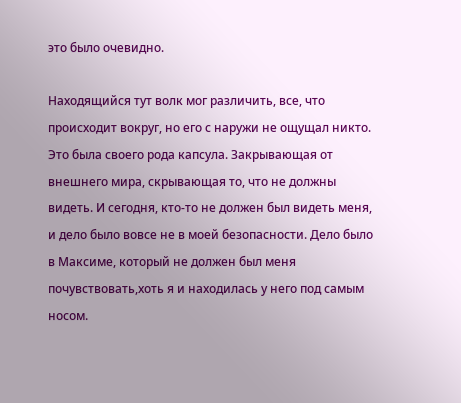это было очевидно.

Находящийся тут волк мог различить, все, что происходит вокруг, но его с наружи не ощущал никто. Это была своего рода капсула. Закрывающая от внешнего мира, скрывающая то, что не должны видеть. И сегодня, кто-то не должен был видеть меня, и дело было вовсе не в моей безопасности. Дело было в Максиме, который не должен был меня почувствовать,хоть я и находилась у него под самым носом.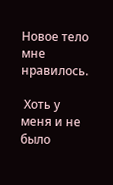Новое тело мне нравилось.

 Хоть у меня и не было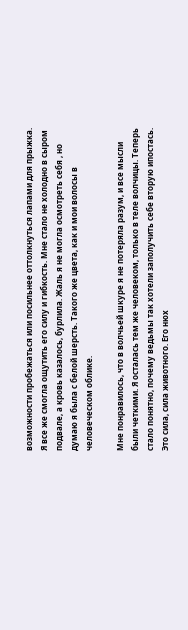возможности пробежаться или посильнее оттолкнуться лапами для прыжка. Я все же смогла ощутить его силу и гибкость. Мне стало не холодно в сыром подвале, а кровь казалось, бурлила. Жаль я не могла осмотреть себя , но думаю я была с белой шерсть. Такого же цвета, как и мои волосы в человеческом облике.

Мне понравилось, что в волчьей шкуре я не потеряла разум, и все мысли были четкими. Я осталась тем же человеком, только в теле волчицы. Теперь стало понятно, почему ведьмы так хотели заполучить себе вторую ипостась. Это сила, сила животного. Его нюх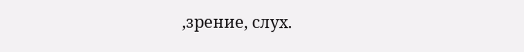,зрение, слух.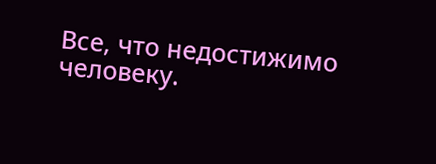Все, что недостижимо человеку.